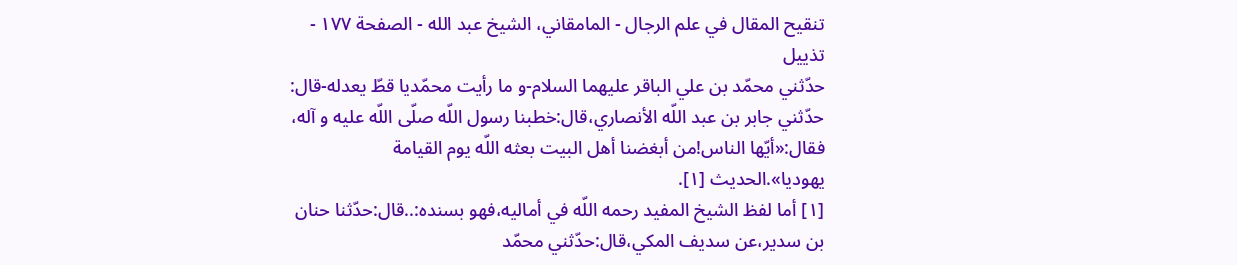تنقيح المقال في علم الرجال - المامقاني، الشيخ عبد الله - الصفحة ١٧٧ - تذييل
حدّثني محمّد بن علي الباقر عليهما السلام-و ما رأيت محمّديا قطّ يعدله-قال:
حدّثني جابر بن عبد اللّه الأنصاري،قال:خطبنا رسول اللّه صلّى اللّه عليه و آله، فقال:«أيّها الناس!من أبغضنا أهل البيت بعثه اللّه يوم القيامة يهوديا».الحديث [١].
[١] أما لفظ الشيخ المفيد رحمه اللّه في أماليه،فهو بسنده:..قال:حدّثنا حنان بن سدير،عن سديف المكي،قال:حدّثني محمّد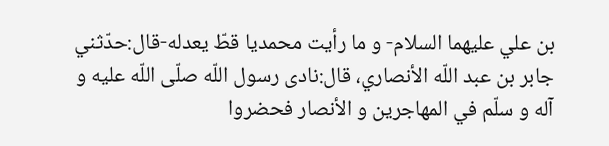بن علي عليهما السلام- و ما رأيت محمديا قطّ يعدله-قال:حدّثني جابر بن عبد اللّه الأنصاري، قال:نادى رسول اللّه صلّى اللّه عليه و آله و سلّم في المهاجرين و الأنصار فحضروا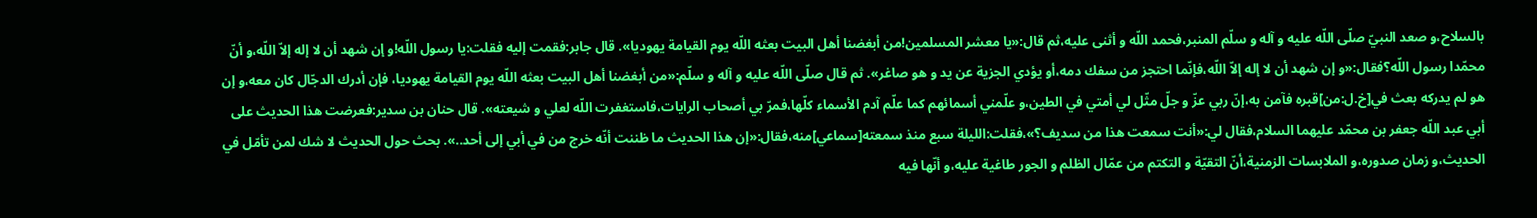بالسلاح،و صعد النبيّ صلّى اللّه عليه و آله و سلّم المنبر،فحمد اللّه و أثنى عليه،ثم قال:«يا معشر المسلمين!من أبغضنا أهل البيت بعثه اللّه يوم القيامة يهوديا». قال جابر:فقمت إليه فقلت:يا رسول اللّه!و إن شهد أن لا إله إلاّ اللّه،و أنّ محمّدا رسول اللّه؟فقال:«و إن شهد أن لا إله إلاّ اللّه،فإنّما احتجز من سفك دمه،أو يؤدي الجزية عن يد و هو صاغر». ثم قال صلّى اللّه عليه و آله و سلّم:«من أبغضنا أهل البيت بعثه اللّه يوم القيامة يهوديا، فإن أدرك الدجّال كان معه،و إن هو لم يدركه بعث في[خ.ل:من]قبره فآمن به،إنّ ربي عزّ و جلّ مثّل لي أمتي في الطين،و علّمني أسمائهم كما علّم آدم الأسماء كلّها،فمرّ بي أصحاب الرايات،فاستغفرت اللّه لعلي و شيعته». قال حنان بن سدير:فعرضت هذا الحديث على أبي عبد اللّه جعفر بن محمّد عليهما السلام،فقال لي:«أنت سمعت هذا من سديف؟»،فقلت:الليلة سبع منذ سمعته[سماعي]منه،فقال:«إن هذا الحديث ما ظننت أنّه خرج من في أبي إلى أحد..». بحث حول الحديث لا شك لمن تأمّل في الحديث،و زمان صدوره،و الملابسات الزمنية،أنّ التقيّة و التكتم من عمّال الظلم و الجور طاغية عليه،و أنّها فيه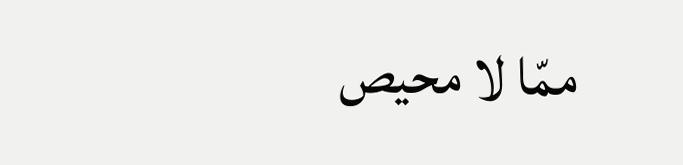ممّا لا محيص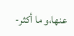عنها،و ما أكثر-